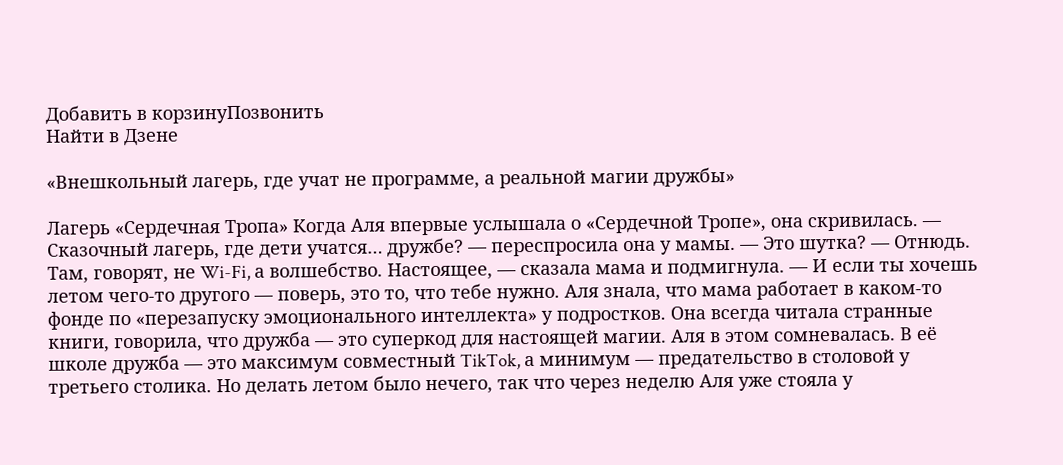Добавить в корзинуПозвонить
Найти в Дзене

«Внешкольный лагерь, где учат не программе, а реальной магии дружбы»

Лагерь «Сердечная Тропа» Когда Аля впервые услышала о «Сердечной Тропе», она скривилась. — Сказочный лагерь, где дети учатся… дружбе? — переспросила она у мамы. — Это шутка? — Отнюдь. Там, говорят, не Wi-Fi, а волшебство. Настоящее, — сказала мама и подмигнула. — И если ты хочешь летом чего-то другого — поверь, это то, что тебе нужно. Аля знала, что мама работает в каком-то фонде по «перезапуску эмоционального интеллекта» у подростков. Она всегда читала странные книги, говорила, что дружба — это суперкод для настоящей магии. Аля в этом сомневалась. В её школе дружба — это максимум совместный TikTok, а минимум — предательство в столовой у третьего столика. Но делать летом было нечего, так что через неделю Аля уже стояла у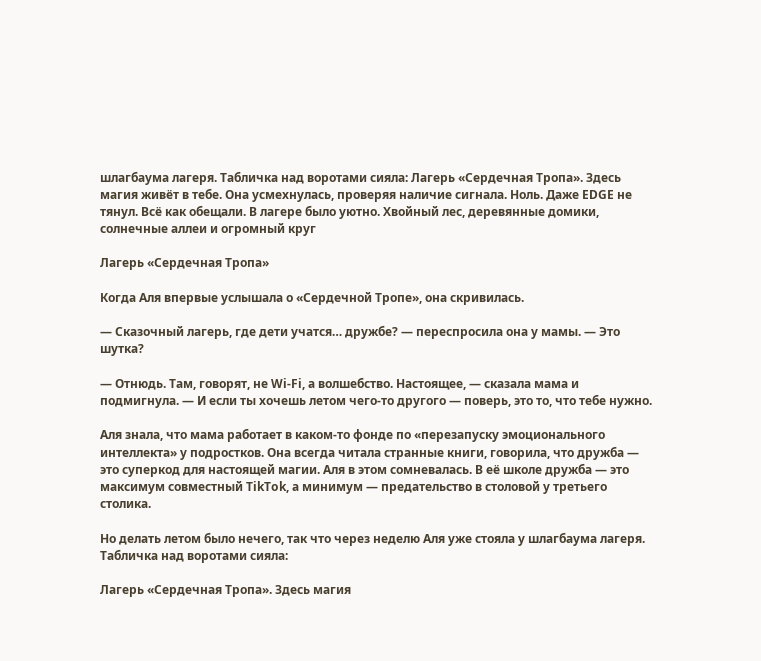шлагбаума лагеря. Табличка над воротами сияла: Лагерь «Сердечная Тропа». Здесь магия живёт в тебе. Она усмехнулась, проверяя наличие сигнала. Ноль. Даже EDGE не тянул. Всё как обещали. В лагере было уютно. Хвойный лес, деревянные домики, солнечные аллеи и огромный круг

Лагерь «Сердечная Тропа»

Когда Аля впервые услышала о «Сердечной Тропе», она скривилась.

— Сказочный лагерь, где дети учатся… дружбе? — переспросила она у мамы. — Это шутка?

— Отнюдь. Там, говорят, не Wi-Fi, а волшебство. Настоящее, — сказала мама и подмигнула. — И если ты хочешь летом чего-то другого — поверь, это то, что тебе нужно.

Аля знала, что мама работает в каком-то фонде по «перезапуску эмоционального интеллекта» у подростков. Она всегда читала странные книги, говорила, что дружба — это суперкод для настоящей магии. Аля в этом сомневалась. В её школе дружба — это максимум совместный TikTok, а минимум — предательство в столовой у третьего столика.

Но делать летом было нечего, так что через неделю Аля уже стояла у шлагбаума лагеря. Табличка над воротами сияла:

Лагерь «Сердечная Тропа». Здесь магия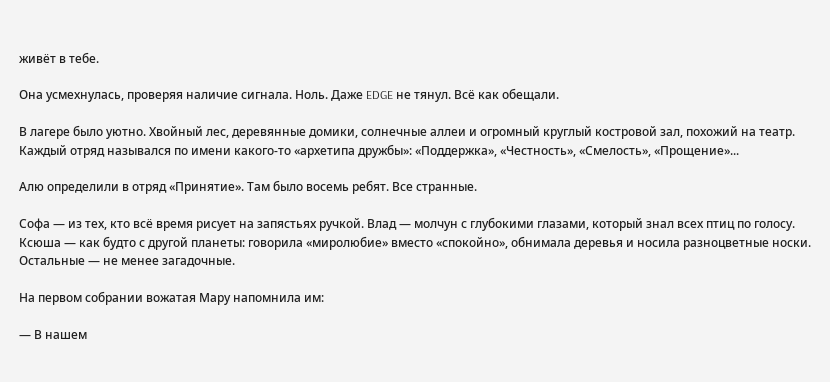живёт в тебе.

Она усмехнулась, проверяя наличие сигнала. Ноль. Даже EDGE не тянул. Всё как обещали.

В лагере было уютно. Хвойный лес, деревянные домики, солнечные аллеи и огромный круглый костровой зал, похожий на театр. Каждый отряд назывался по имени какого-то «архетипа дружбы»: «Поддержка», «Честность», «Смелость», «Прощение»...

Алю определили в отряд «Принятие». Там было восемь ребят. Все странные.

Софа — из тех, кто всё время рисует на запястьях ручкой. Влад — молчун с глубокими глазами, который знал всех птиц по голосу. Ксюша — как будто с другой планеты: говорила «миролюбие» вместо «спокойно», обнимала деревья и носила разноцветные носки. Остальные — не менее загадочные.

На первом собрании вожатая Мару напомнила им:

— В нашем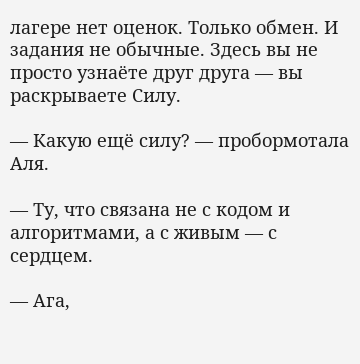лагере нет оценок. Только обмен. И задания не обычные. Здесь вы не просто узнаёте друг друга — вы раскрываете Силу.

— Какую ещё силу? — пробормотала Аля.

— Ту, что связана не с кодом и алгоритмами, а с живым — с сердцем.

— Ага,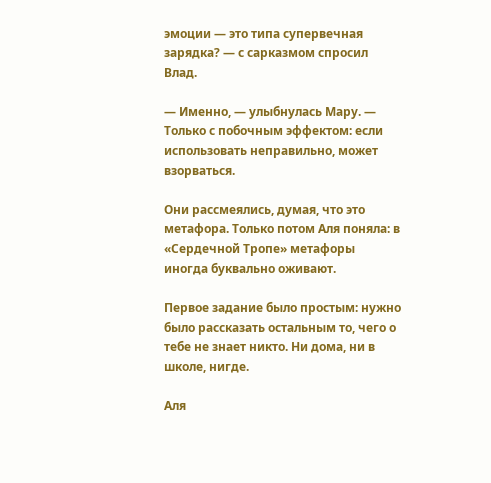эмоции — это типа супервечная зарядка? — с сарказмом спросил Влад.

— Именно, — улыбнулась Мару. — Только с побочным эффектом: если использовать неправильно, может взорваться.

Они рассмеялись, думая, что это метафора. Только потом Аля поняла: в «Сердечной Тропе» метафоры иногда буквально оживают.

Первое задание было простым: нужно было рассказать остальным то, чего о тебе не знает никто. Ни дома, ни в школе, нигде.

Аля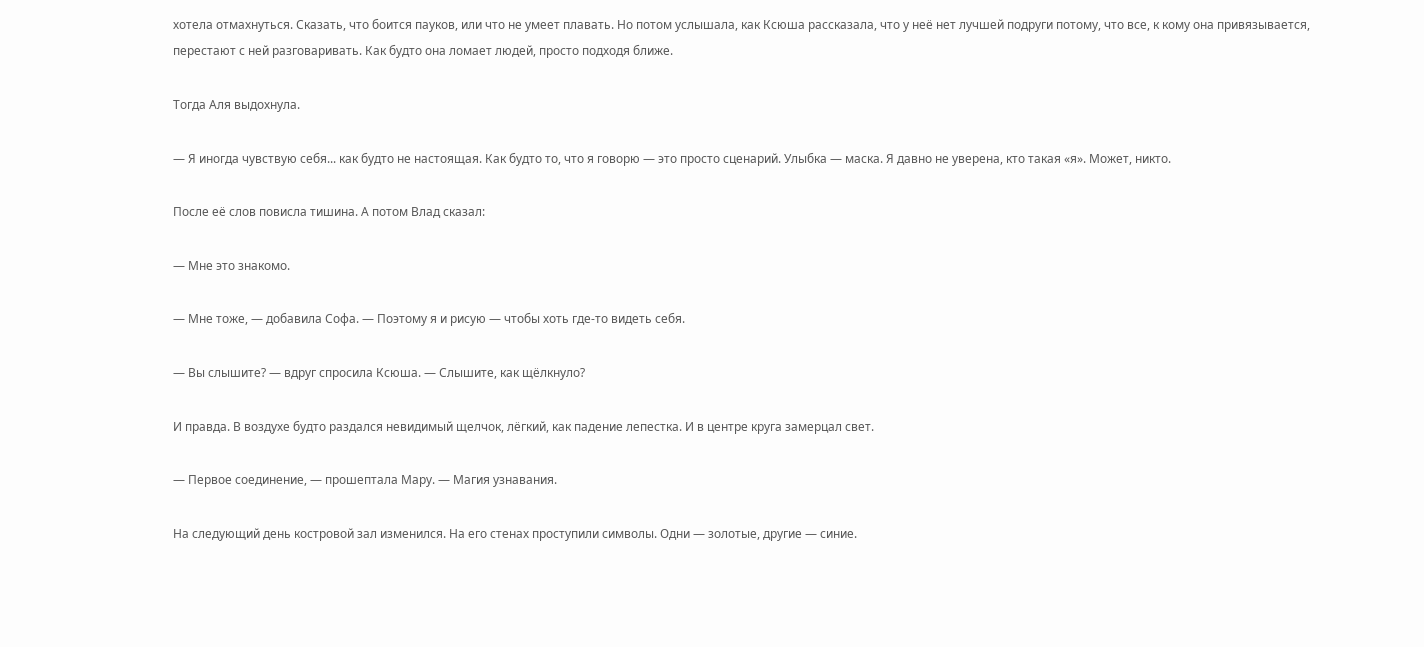хотела отмахнуться. Сказать, что боится пауков, или что не умеет плавать. Но потом услышала, как Ксюша рассказала, что у неё нет лучшей подруги потому, что все, к кому она привязывается, перестают с ней разговаривать. Как будто она ломает людей, просто подходя ближе.

Тогда Аля выдохнула.

— Я иногда чувствую себя... как будто не настоящая. Как будто то, что я говорю — это просто сценарий. Улыбка — маска. Я давно не уверена, кто такая «я». Может, никто.

После её слов повисла тишина. А потом Влад сказал:

— Мне это знакомо.

— Мне тоже, — добавила Софа. — Поэтому я и рисую — чтобы хоть где-то видеть себя.

— Вы слышите? — вдруг спросила Ксюша. — Слышите, как щёлкнуло?

И правда. В воздухе будто раздался невидимый щелчок, лёгкий, как падение лепестка. И в центре круга замерцал свет.

— Первое соединение, — прошептала Мару. — Магия узнавания.

На следующий день костровой зал изменился. На его стенах проступили символы. Одни — золотые, другие — синие.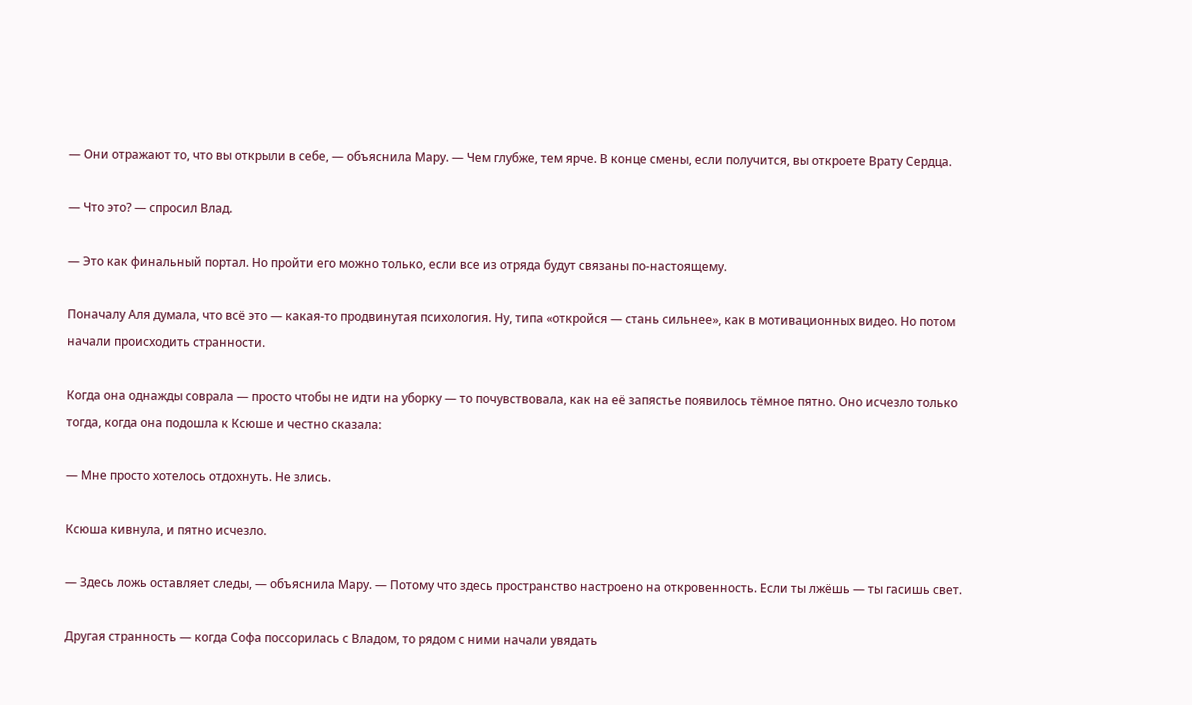— Они отражают то, что вы открыли в себе, — объяснила Мару. — Чем глубже, тем ярче. В конце смены, если получится, вы откроете Врату Сердца.

— Что это? — спросил Влад.

— Это как финальный портал. Но пройти его можно только, если все из отряда будут связаны по-настоящему.

Поначалу Аля думала, что всё это — какая-то продвинутая психология. Ну, типа «откройся — стань сильнее», как в мотивационных видео. Но потом начали происходить странности.

Когда она однажды соврала — просто чтобы не идти на уборку — то почувствовала, как на её запястье появилось тёмное пятно. Оно исчезло только тогда, когда она подошла к Ксюше и честно сказала:

— Мне просто хотелось отдохнуть. Не злись.

Ксюша кивнула, и пятно исчезло.

— Здесь ложь оставляет следы, — объяснила Мару. — Потому что здесь пространство настроено на откровенность. Если ты лжёшь — ты гасишь свет.

Другая странность — когда Софа поссорилась с Владом, то рядом с ними начали увядать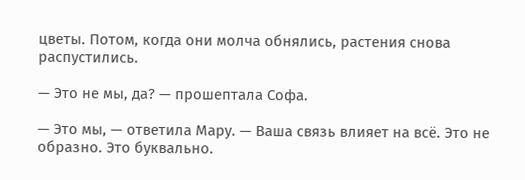цветы. Потом, когда они молча обнялись, растения снова распустились.

— Это не мы, да? — прошептала Софа.

— Это мы, — ответила Мару. — Ваша связь влияет на всё. Это не образно. Это буквально.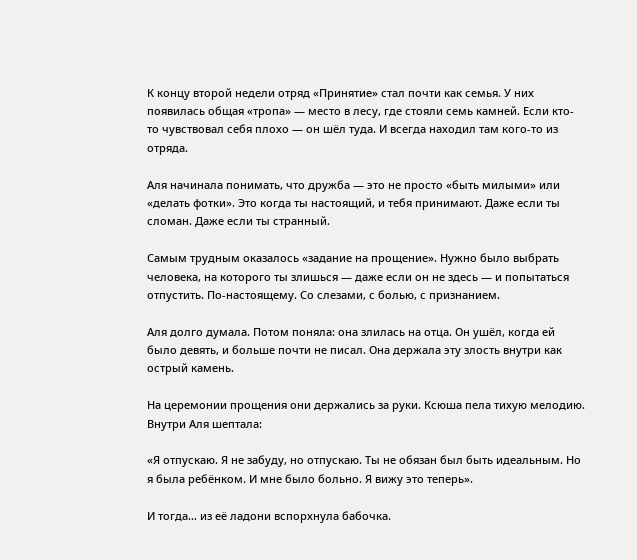К концу второй недели отряд «Принятие» стал почти как семья. У них появилась общая «тропа» — место в лесу, где стояли семь камней. Если кто-то чувствовал себя плохо — он шёл туда. И всегда находил там кого-то из отряда.

Аля начинала понимать, что дружба — это не просто «быть милыми» или «делать фотки». Это когда ты настоящий, и тебя принимают. Даже если ты сломан. Даже если ты странный.

Самым трудным оказалось «задание на прощение». Нужно было выбрать человека, на которого ты злишься — даже если он не здесь — и попытаться отпустить. По-настоящему. Со слезами, с болью, с признанием.

Аля долго думала. Потом поняла: она злилась на отца. Он ушёл, когда ей было девять, и больше почти не писал. Она держала эту злость внутри как острый камень.

На церемонии прощения они держались за руки. Ксюша пела тихую мелодию. Внутри Аля шептала:

«Я отпускаю. Я не забуду, но отпускаю. Ты не обязан был быть идеальным. Но я была ребёнком. И мне было больно. Я вижу это теперь».

И тогда… из её ладони вспорхнула бабочка.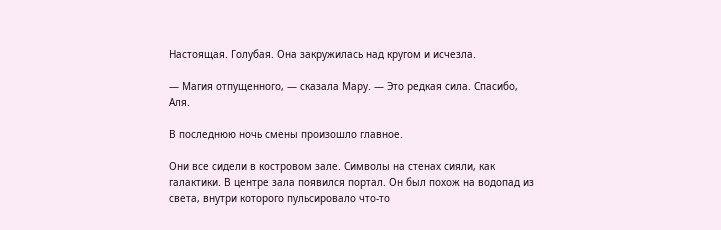Настоящая. Голубая. Она закружилась над кругом и исчезла.

— Магия отпущенного, — сказала Мару. — Это редкая сила. Спасибо, Аля.

В последнюю ночь смены произошло главное.

Они все сидели в костровом зале. Символы на стенах сияли, как галактики. В центре зала появился портал. Он был похож на водопад из света, внутри которого пульсировало что-то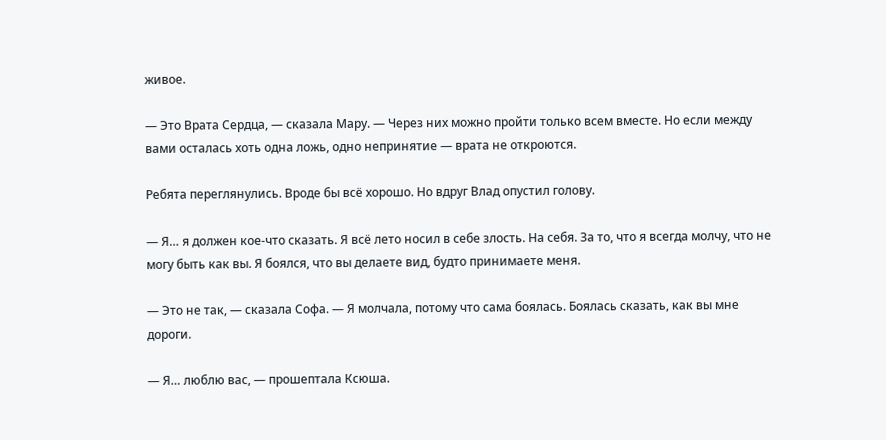живое.

— Это Врата Сердца, — сказала Мару. — Через них можно пройти только всем вместе. Но если между вами осталась хоть одна ложь, одно непринятие — врата не откроются.

Ребята переглянулись. Вроде бы всё хорошо. Но вдруг Влад опустил голову.

— Я… я должен кое-что сказать. Я всё лето носил в себе злость. На себя. За то, что я всегда молчу, что не могу быть как вы. Я боялся, что вы делаете вид, будто принимаете меня.

— Это не так, — сказала Софа. — Я молчала, потому что сама боялась. Боялась сказать, как вы мне дороги.

— Я… люблю вас, — прошептала Ксюша.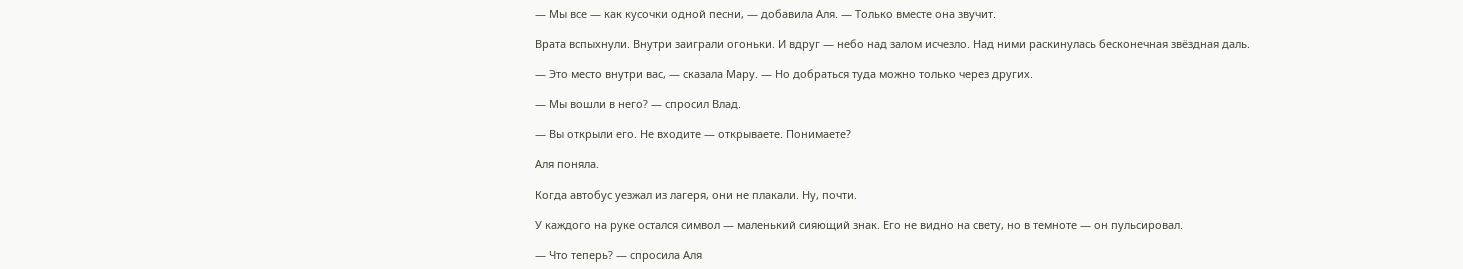— Мы все — как кусочки одной песни, — добавила Аля. — Только вместе она звучит.

Врата вспыхнули. Внутри заиграли огоньки. И вдруг — небо над залом исчезло. Над ними раскинулась бесконечная звёздная даль.

— Это место внутри вас, — сказала Мару. — Но добраться туда можно только через других.

— Мы вошли в него? — спросил Влад.

— Вы открыли его. Не входите — открываете. Понимаете?

Аля поняла.

Когда автобус уезжал из лагеря, они не плакали. Ну, почти.

У каждого на руке остался символ — маленький сияющий знак. Его не видно на свету, но в темноте — он пульсировал.

— Что теперь? — спросила Аля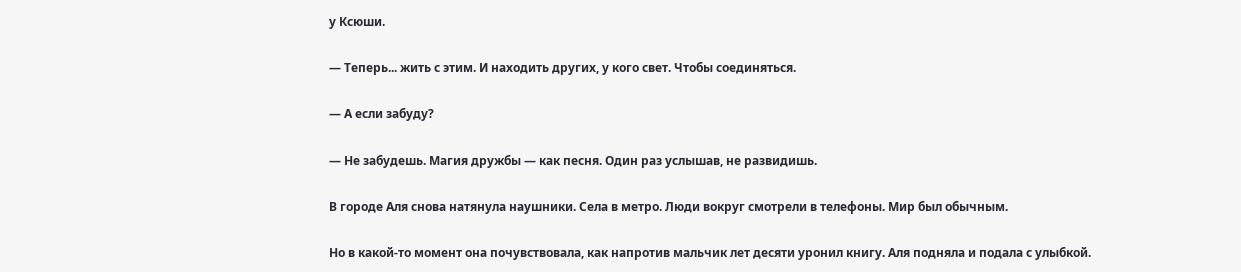у Ксюши.

— Теперь... жить с этим. И находить других, у кого свет. Чтобы соединяться.

— А если забуду?

— Не забудешь. Магия дружбы — как песня. Один раз услышав, не развидишь.

В городе Аля снова натянула наушники. Села в метро. Люди вокруг смотрели в телефоны. Мир был обычным.

Но в какой-то момент она почувствовала, как напротив мальчик лет десяти уронил книгу. Аля подняла и подала с улыбкой.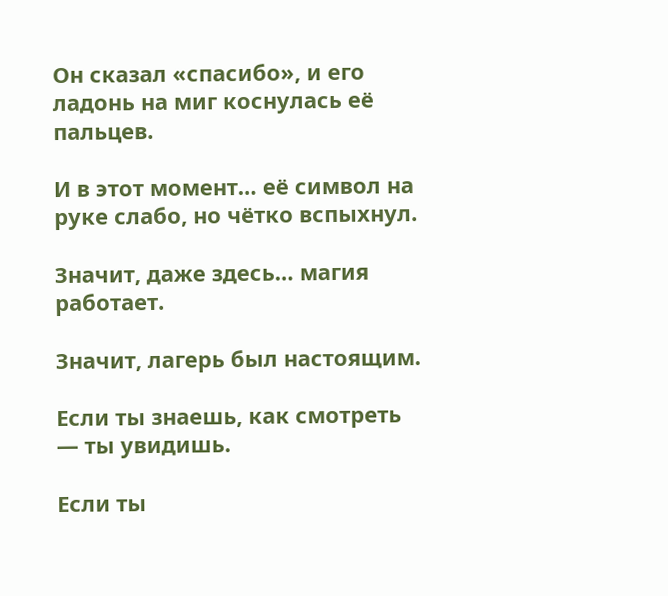Он сказал «спасибо», и его ладонь на миг коснулась её пальцев.

И в этот момент… её символ на руке слабо, но чётко вспыхнул.

Значит, даже здесь… магия работает.

Значит, лагерь был настоящим.

Если ты знаешь, как смотреть — ты увидишь.

Если ты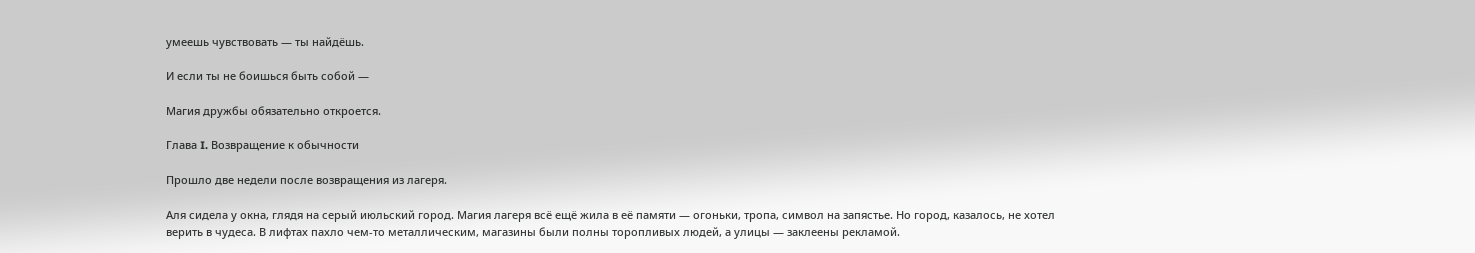умеешь чувствовать — ты найдёшь.

И если ты не боишься быть собой —

Магия дружбы обязательно откроется.

Глава I. Возвращение к обычности

Прошло две недели после возвращения из лагеря.

Аля сидела у окна, глядя на серый июльский город. Магия лагеря всё ещё жила в её памяти — огоньки, тропа, символ на запястье. Но город, казалось, не хотел верить в чудеса. В лифтах пахло чем-то металлическим, магазины были полны торопливых людей, а улицы — заклеены рекламой.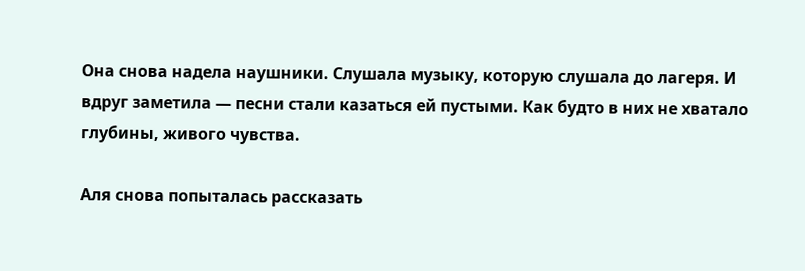Она снова надела наушники. Слушала музыку, которую слушала до лагеря. И вдруг заметила — песни стали казаться ей пустыми. Как будто в них не хватало глубины, живого чувства.

Аля снова попыталась рассказать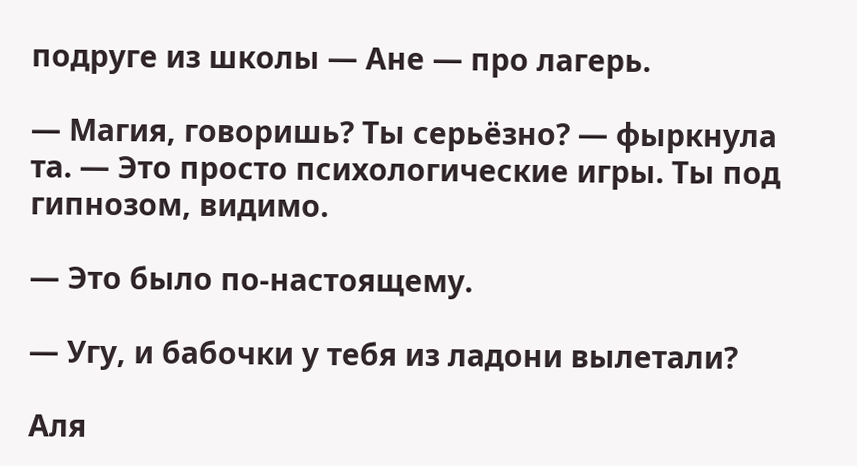подруге из школы — Ане — про лагерь.

— Магия, говоришь? Ты серьёзно? — фыркнула та. — Это просто психологические игры. Ты под гипнозом, видимо.

— Это было по-настоящему.

— Угу, и бабочки у тебя из ладони вылетали?

Аля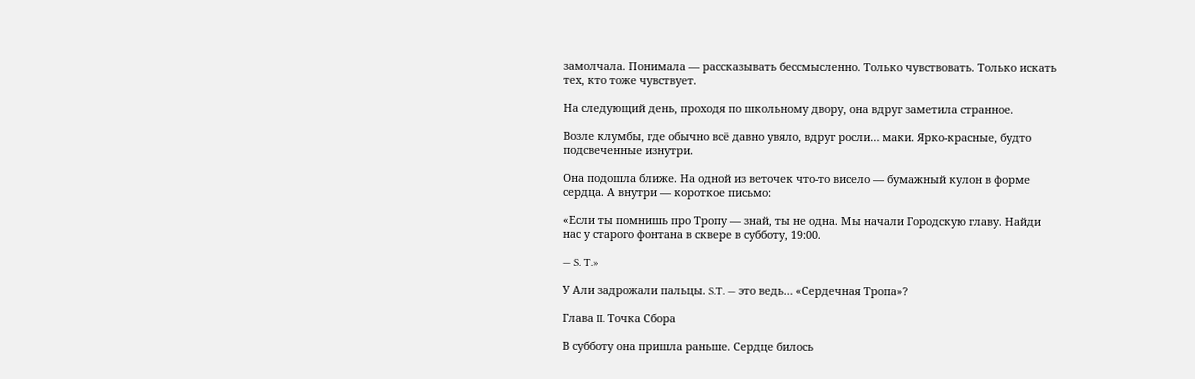замолчала. Понимала — рассказывать бессмысленно. Только чувствовать. Только искать тех, кто тоже чувствует.

На следующий день, проходя по школьному двору, она вдруг заметила странное.

Возле клумбы, где обычно всё давно увяло, вдруг росли… маки. Ярко-красные, будто подсвеченные изнутри.

Она подошла ближе. На одной из веточек что-то висело — бумажный кулон в форме сердца. А внутри — короткое письмо:

«Если ты помнишь про Тропу — знай, ты не одна. Мы начали Городскую главу. Найди нас у старого фонтана в сквере в субботу, 19:00.

— S. T.»

У Али задрожали пальцы. S.T. — это ведь… «Сердечная Тропа»?

Глава II. Точка Сбора

В субботу она пришла раньше. Сердце билось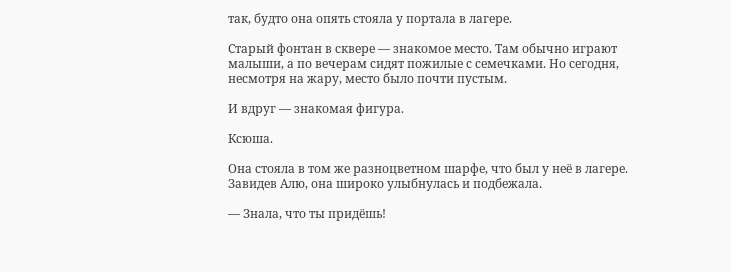так, будто она опять стояла у портала в лагере.

Старый фонтан в сквере — знакомое место. Там обычно играют малыши, а по вечерам сидят пожилые с семечками. Но сегодня, несмотря на жару, место было почти пустым.

И вдруг — знакомая фигура.

Ксюша.

Она стояла в том же разноцветном шарфе, что был у неё в лагере. Завидев Алю, она широко улыбнулась и подбежала.

— Знала, что ты придёшь!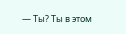— Ты? Ты в этом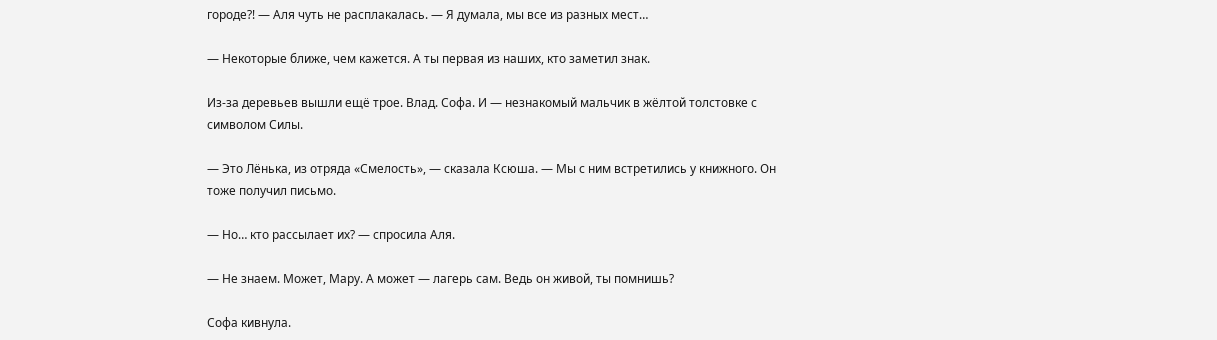городе?! — Аля чуть не расплакалась. — Я думала, мы все из разных мест…

— Некоторые ближе, чем кажется. А ты первая из наших, кто заметил знак.

Из-за деревьев вышли ещё трое. Влад. Софа. И — незнакомый мальчик в жёлтой толстовке с символом Силы.

— Это Лёнька, из отряда «Смелость», — сказала Ксюша. — Мы с ним встретились у книжного. Он тоже получил письмо.

— Но… кто рассылает их? — спросила Аля.

— Не знаем. Может, Мару. А может — лагерь сам. Ведь он живой, ты помнишь?

Софа кивнула.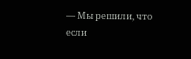— Мы решили, что если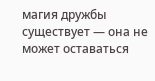магия дружбы существует — она не может оставаться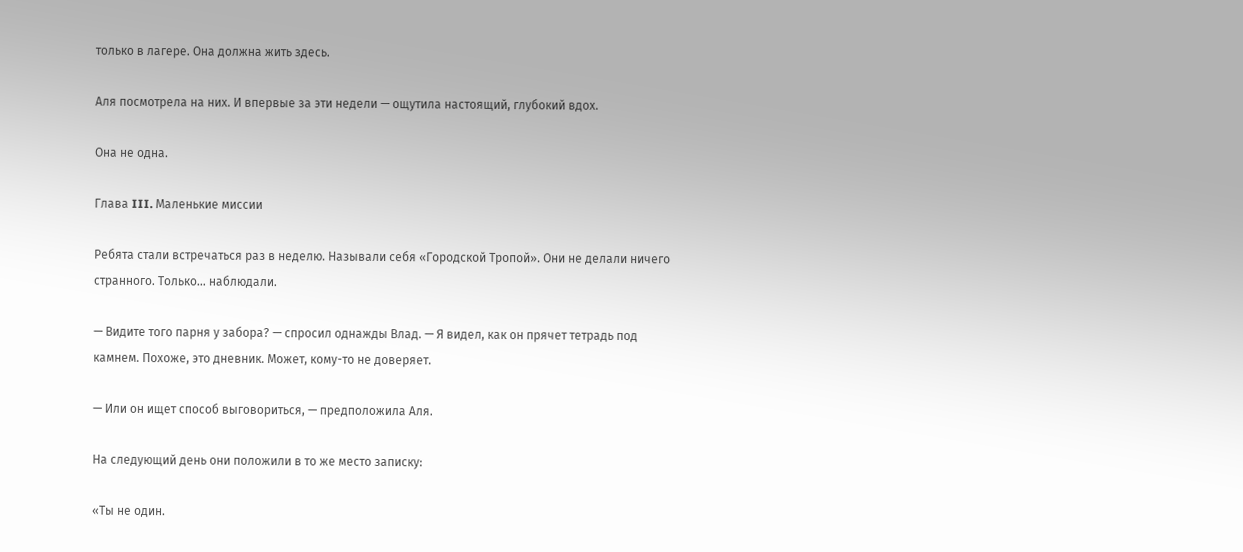только в лагере. Она должна жить здесь.

Аля посмотрела на них. И впервые за эти недели — ощутила настоящий, глубокий вдох.

Она не одна.

Глава III. Маленькие миссии

Ребята стали встречаться раз в неделю. Называли себя «Городской Тропой». Они не делали ничего странного. Только… наблюдали.

— Видите того парня у забора? — спросил однажды Влад. — Я видел, как он прячет тетрадь под камнем. Похоже, это дневник. Может, кому-то не доверяет.

— Или он ищет способ выговориться, — предположила Аля.

На следующий день они положили в то же место записку:

«Ты не один.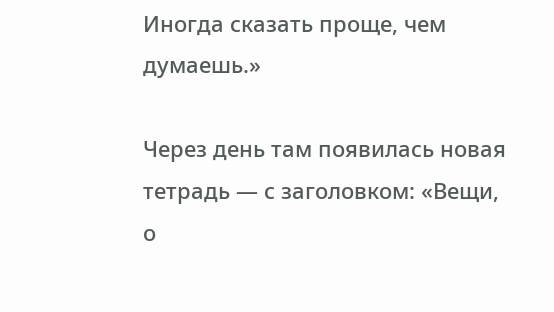Иногда сказать проще, чем думаешь.»

Через день там появилась новая тетрадь — с заголовком: «Вещи, о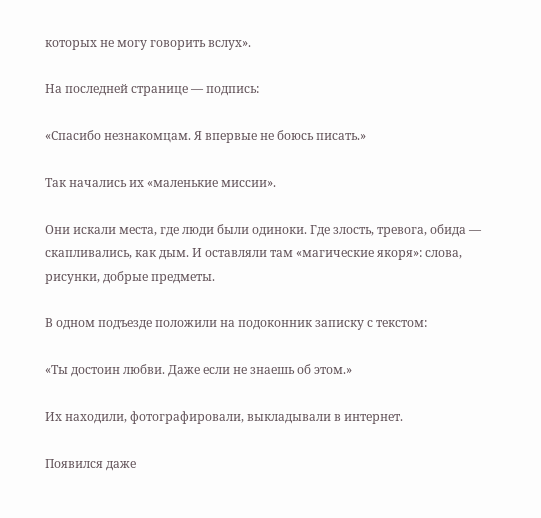которых не могу говорить вслух».

На последней странице — подпись:

«Спасибо незнакомцам. Я впервые не боюсь писать.»

Так начались их «маленькие миссии».

Они искали места, где люди были одиноки. Где злость, тревога, обида — скапливались, как дым. И оставляли там «магические якоря»: слова, рисунки, добрые предметы.

В одном подъезде положили на подоконник записку с текстом:

«Ты достоин любви. Даже если не знаешь об этом.»

Их находили, фотографировали, выкладывали в интернет.

Появился даже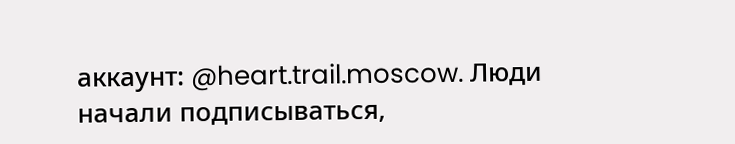аккаунт: @heart.trail.moscow. Люди начали подписываться,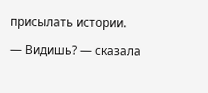присылать истории.

— Видишь? — сказала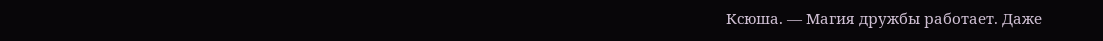Ксюша. — Магия дружбы работает. Даже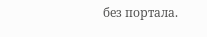без портала.